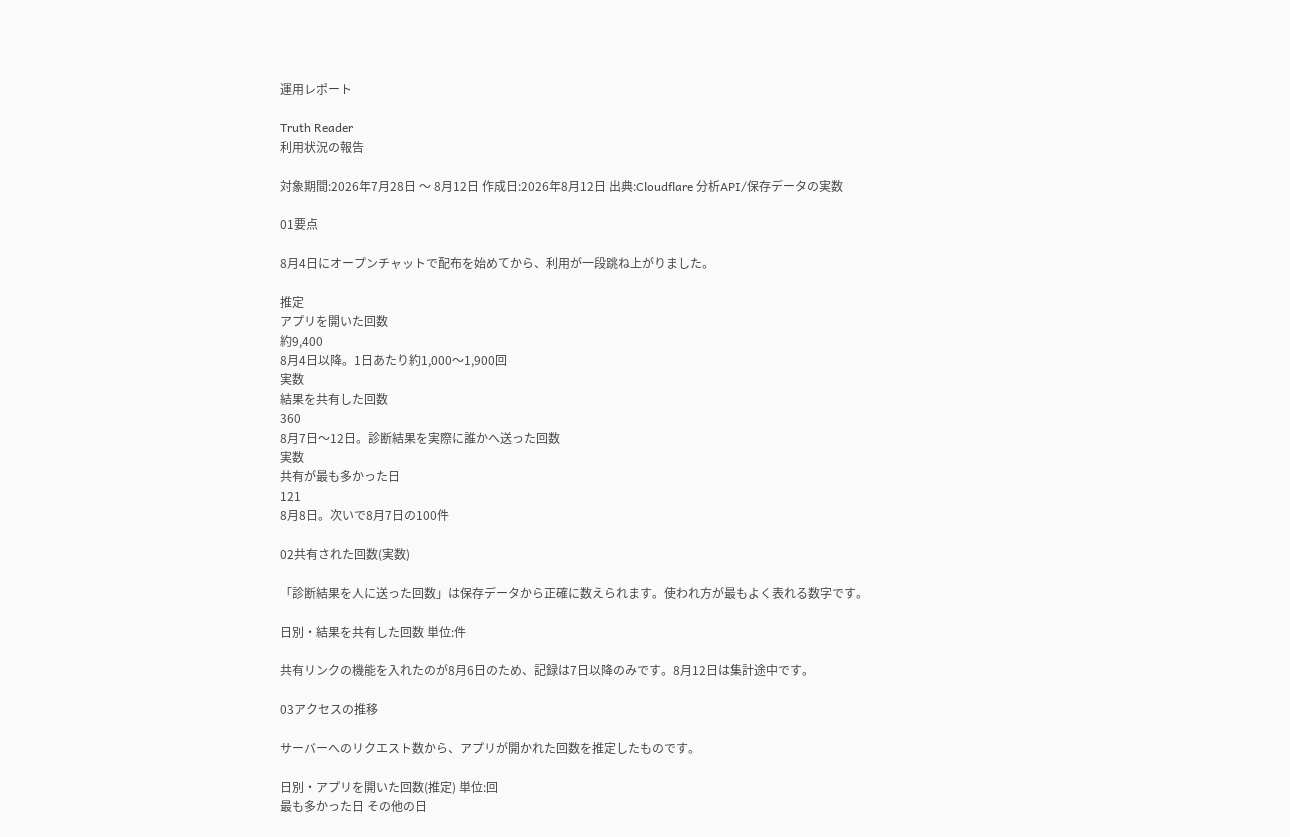運用レポート

Truth Reader
利用状況の報告

対象期間:2026年7月28日 〜 8月12日 作成日:2026年8月12日 出典:Cloudflare 分析API/保存データの実数

01要点

8月4日にオープンチャットで配布を始めてから、利用が一段跳ね上がりました。

推定
アプリを開いた回数
約9,400
8月4日以降。1日あたり約1,000〜1,900回
実数
結果を共有した回数
360
8月7日〜12日。診断結果を実際に誰かへ送った回数
実数
共有が最も多かった日
121
8月8日。次いで8月7日の100件

02共有された回数(実数)

「診断結果を人に送った回数」は保存データから正確に数えられます。使われ方が最もよく表れる数字です。

日別・結果を共有した回数 単位:件

共有リンクの機能を入れたのが8月6日のため、記録は7日以降のみです。8月12日は集計途中です。

03アクセスの推移

サーバーへのリクエスト数から、アプリが開かれた回数を推定したものです。

日別・アプリを開いた回数(推定) 単位:回
最も多かった日 その他の日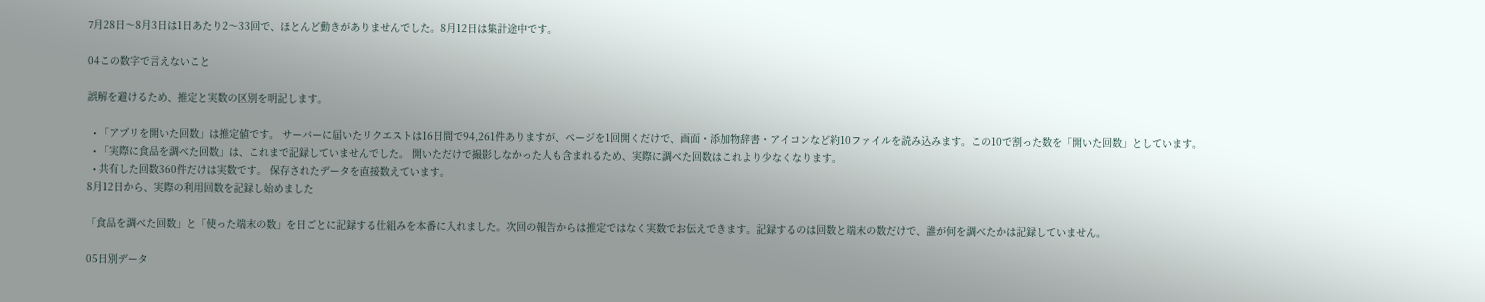7月28日〜8月3日は1日あたり2〜33回で、ほとんど動きがありませんでした。8月12日は集計途中です。

04この数字で言えないこと

誤解を避けるため、推定と実数の区別を明記します。

  • 「アプリを開いた回数」は推定値です。 サーバーに届いたリクエストは16日間で94,261件ありますが、ページを1回開くだけで、画面・添加物辞書・アイコンなど約10ファイルを読み込みます。この10で割った数を「開いた回数」としています。
  • 「実際に食品を調べた回数」は、これまで記録していませんでした。 開いただけで撮影しなかった人も含まれるため、実際に調べた回数はこれより少なくなります。
  • 共有した回数360件だけは実数です。 保存されたデータを直接数えています。
8月12日から、実際の利用回数を記録し始めました

「食品を調べた回数」と「使った端末の数」を日ごとに記録する仕組みを本番に入れました。次回の報告からは推定ではなく実数でお伝えできます。記録するのは回数と端末の数だけで、誰が何を調べたかは記録していません。

05日別データ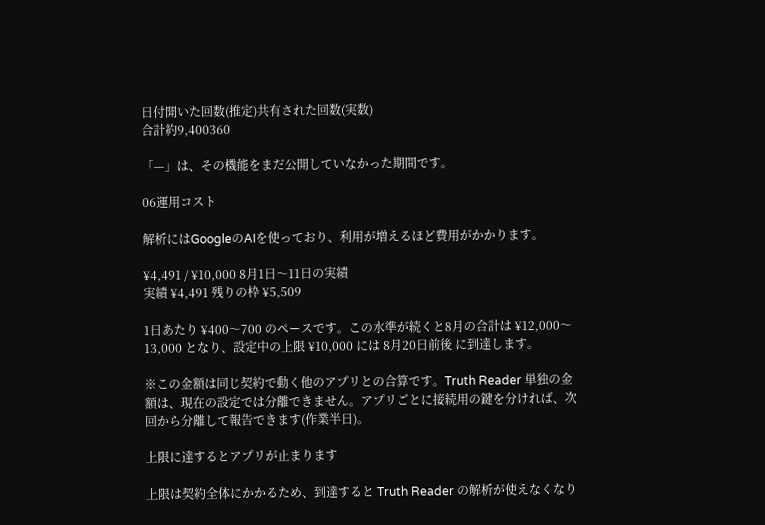日付開いた回数(推定)共有された回数(実数)
合計約9,400360

「—」は、その機能をまだ公開していなかった期間です。

06運用コスト

解析にはGoogleのAIを使っており、利用が増えるほど費用がかかります。

¥4,491 / ¥10,000 8月1日〜11日の実績
実績 ¥4,491 残りの枠 ¥5,509

1日あたり ¥400〜700 のペースです。この水準が続くと8月の合計は ¥12,000〜13,000 となり、設定中の上限 ¥10,000 には 8月20日前後 に到達します。

※この金額は同じ契約で動く他のアプリとの合算です。Truth Reader 単独の金額は、現在の設定では分離できません。アプリごとに接続用の鍵を分ければ、次回から分離して報告できます(作業半日)。

上限に達するとアプリが止まります

上限は契約全体にかかるため、到達すると Truth Reader の解析が使えなくなり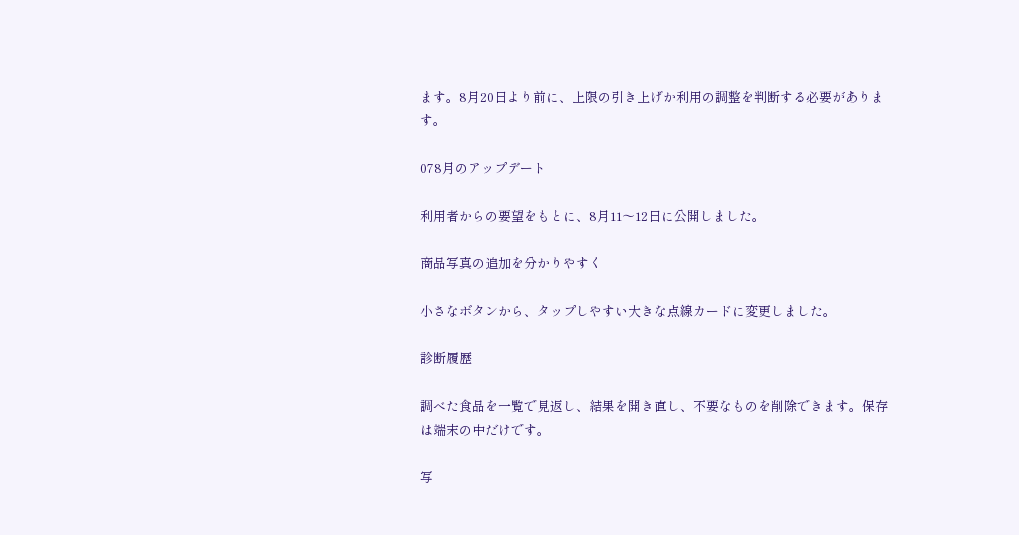ます。8月20日より前に、上限の引き上げか利用の調整を判断する必要があります。

078月のアップデート

利用者からの要望をもとに、8月11〜12日に公開しました。

商品写真の追加を分かりやすく

小さなボタンから、タップしやすい大きな点線カードに変更しました。

診断履歴

調べた食品を一覧で見返し、結果を開き直し、不要なものを削除できます。保存は端末の中だけです。

写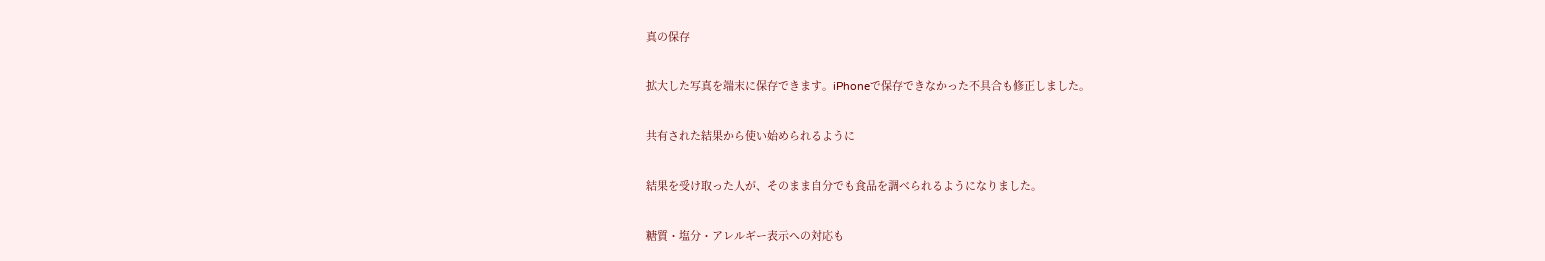真の保存

拡大した写真を端末に保存できます。iPhoneで保存できなかった不具合も修正しました。

共有された結果から使い始められるように

結果を受け取った人が、そのまま自分でも食品を調べられるようになりました。

糖質・塩分・アレルギー表示への対応も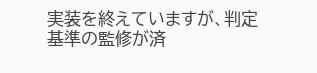実装を終えていますが、判定基準の監修が済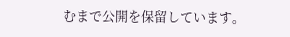むまで公開を保留しています。